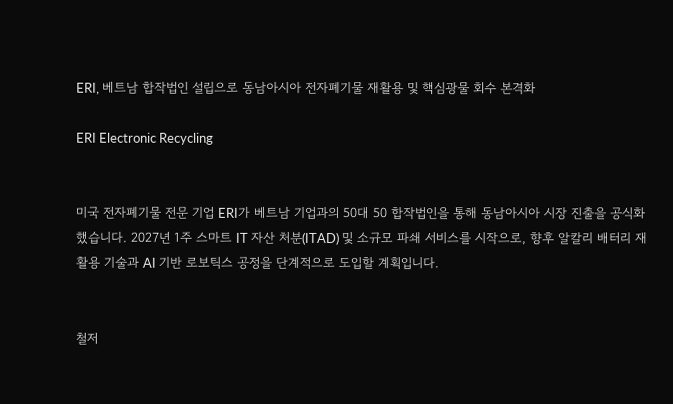ERI, 베트남 합작법인 설립으로 동남아시아 전자폐기물 재활용 및 핵심광물 회수 본격화

ERI Electronic Recycling


미국 전자폐기물 전문 기업 ERI가 베트남 기업과의 50대 50 합작법인을 통해 동남아시아 시장 진출을 공식화했습니다. 2027년 1주 스마트 IT 자산 처분(ITAD) 및 소규모 파쇄 서비스를 시작으로, 향후 알칼리 배터리 재활용 기술과 AI 기반 로보틱스 공정을 단계적으로 도입할 계획입니다.


철저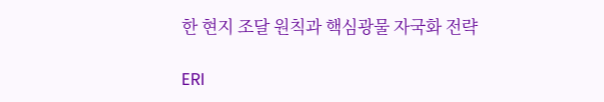한 현지 조달 원칙과 핵심광물 자국화 전략

ERI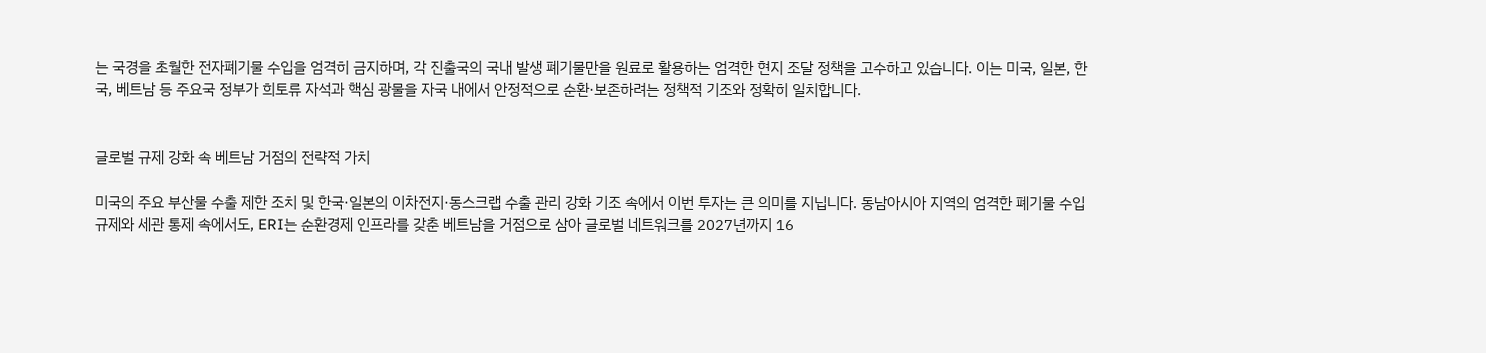는 국경을 초월한 전자폐기물 수입을 엄격히 금지하며, 각 진출국의 국내 발생 폐기물만을 원료로 활용하는 엄격한 현지 조달 정책을 고수하고 있습니다. 이는 미국, 일본, 한국, 베트남 등 주요국 정부가 희토류 자석과 핵심 광물을 자국 내에서 안정적으로 순환·보존하려는 정책적 기조와 정확히 일치합니다.


글로벌 규제 강화 속 베트남 거점의 전략적 가치

미국의 주요 부산물 수출 제한 조치 및 한국·일본의 이차전지·동스크랩 수출 관리 강화 기조 속에서 이번 투자는 큰 의미를 지닙니다. 동남아시아 지역의 엄격한 폐기물 수입 규제와 세관 통제 속에서도, ERI는 순환경제 인프라를 갖춘 베트남을 거점으로 삼아 글로벌 네트워크를 2027년까지 16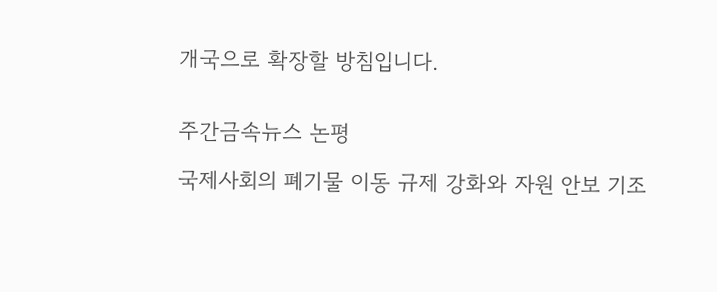개국으로 확장할 방침입니다.


주간금속뉴스 논평

국제사회의 폐기물 이동 규제 강화와 자원 안보 기조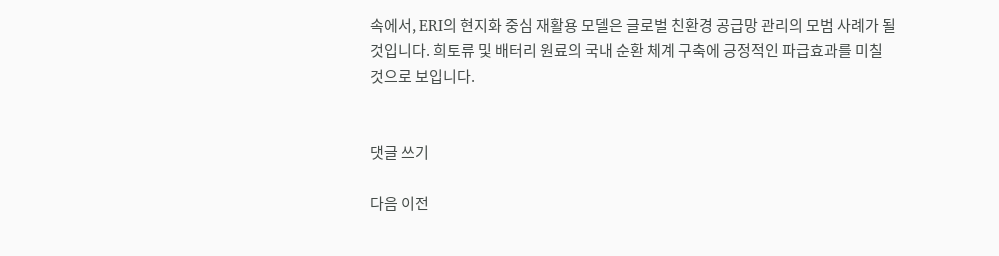속에서, ERI의 현지화 중심 재활용 모델은 글로벌 친환경 공급망 관리의 모범 사례가 될 것입니다. 희토류 및 배터리 원료의 국내 순환 체계 구축에 긍정적인 파급효과를 미칠 것으로 보입니다.


댓글 쓰기

다음 이전